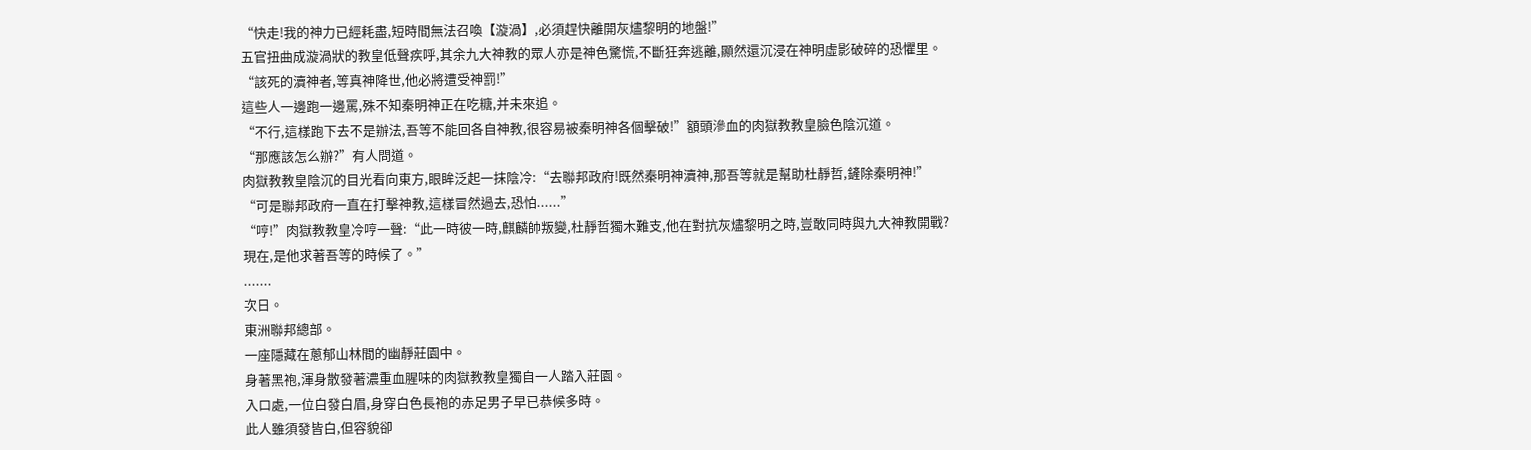“快走!我的神力已經耗盡,短時間無法召喚【漩渦】,必須趕快離開灰燼黎明的地盤!”
五官扭曲成漩渦狀的教皇低聲疾呼,其余九大神教的眾人亦是神色驚慌,不斷狂奔逃離,顯然還沉浸在神明虛影破碎的恐懼里。
“該死的瀆神者,等真神降世,他必將遭受神罰!”
這些人一邊跑一邊罵,殊不知秦明神正在吃糖,并未來追。
“不行,這樣跑下去不是辦法,吾等不能回各自神教,很容易被秦明神各個擊破!”額頭滲血的肉獄教教皇臉色陰沉道。
“那應該怎么辦?”有人問道。
肉獄教教皇陰沉的目光看向東方,眼眸泛起一抹陰冷:“去聯邦政府!既然秦明神瀆神,那吾等就是幫助杜靜哲,鏟除秦明神!”
“可是聯邦政府一直在打擊神教,這樣冒然過去,恐怕......”
“哼!”肉獄教教皇冷哼一聲:“此一時彼一時,麒麟帥叛變,杜靜哲獨木難支,他在對抗灰燼黎明之時,豈敢同時與九大神教開戰?
現在,是他求著吾等的時候了。”
.......
次日。
東洲聯邦總部。
一座隱藏在蔥郁山林間的幽靜莊園中。
身著黑袍,渾身散發著濃重血腥味的肉獄教教皇獨自一人踏入莊園。
入口處,一位白發白眉,身穿白色長袍的赤足男子早已恭候多時。
此人雖須發皆白,但容貌卻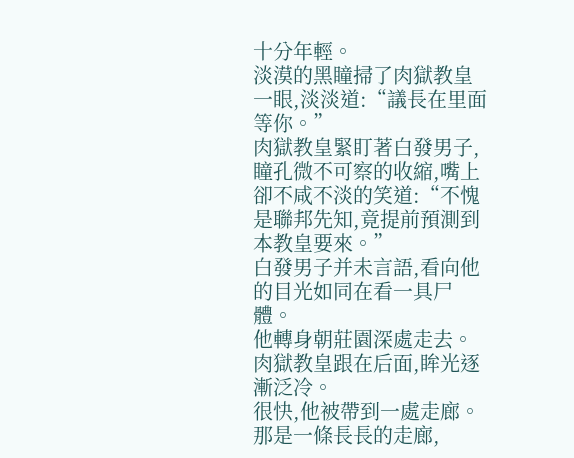十分年輕。
淡漠的黑瞳掃了肉獄教皇一眼,淡淡道:“議長在里面等你。”
肉獄教皇緊盯著白發男子,瞳孔微不可察的收縮,嘴上卻不咸不淡的笑道:“不愧是聯邦先知,竟提前預測到本教皇要來。”
白發男子并未言語,看向他的目光如同在看一具尸體。
他轉身朝莊園深處走去。
肉獄教皇跟在后面,眸光逐漸泛冷。
很快,他被帶到一處走廊。
那是一條長長的走廊,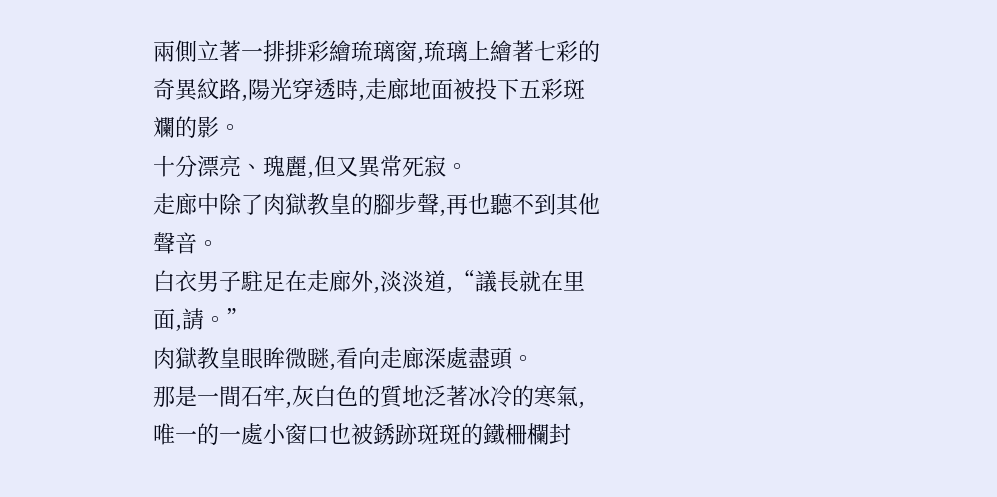兩側立著一排排彩繪琉璃窗,琉璃上繪著七彩的奇異紋路,陽光穿透時,走廊地面被投下五彩斑斕的影。
十分漂亮、瑰麗,但又異常死寂。
走廊中除了肉獄教皇的腳步聲,再也聽不到其他聲音。
白衣男子駐足在走廊外,淡淡道,“議長就在里面,請。”
肉獄教皇眼眸微瞇,看向走廊深處盡頭。
那是一間石牢,灰白色的質地泛著冰冷的寒氣,唯一的一處小窗口也被銹跡斑斑的鐵柵欄封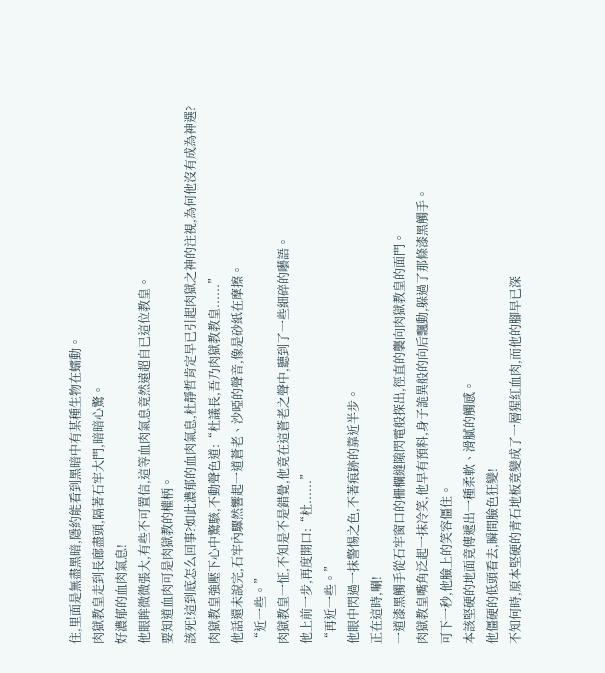住,里面是無盡黑暗,隱約能看到黑暗中有某種生物在蠕動。
肉獄教皇走到長廊盡頭,隔著石牢大門,暗暗心驚。
好濃郁的血肉氣息!
他眼眸微微張大,有些不可置信,這等血肉氣息竟然遠超自已這位教皇。
要知道血肉可是肉獄教的權柄。
該死!這到底怎么回事?如此濃郁的血肉氣息,杜靜哲肯定早已引起肉獄之神的注視,為何他沒有成為神選?
肉獄教皇強壓下心中驚駭,不動聲色道:“杜議長,吾乃肉獄教教皇......”
他話還未說完,石牢內驟然響起一道蒼老、沙啞的聲音,像是砂紙在摩擦。
“近一些。”
肉獄教皇一怔,不知是不是錯覺,他竟在這蒼老之聲中,聽到了一些細碎的囈語。
他上前一步,再度開口:“杜......”
“再近一些。”
他眼中閃過一抹警惕之色,不著痕跡的靠近半步。
正在這時,唰!
一道漆黑觸手從石牢窗口的柵欄縫隙閃電般探出,徑直的襲向肉獄教皇的面門。
肉獄教皇嘴角泛起一抹冷笑,他早有預料,身子詭異般的向后飄動,躲過了那條漆黑觸手。
可下一秒,他臉上的笑容僵住。
本該堅硬的地面竟傳遞出一種柔軟、滑膩的觸感。
他僵硬的低頭看去,瞬間臉色狂變!
不知何時,原本堅硬的青石地板竟變成了一層猩紅血肉,而他的腳早已深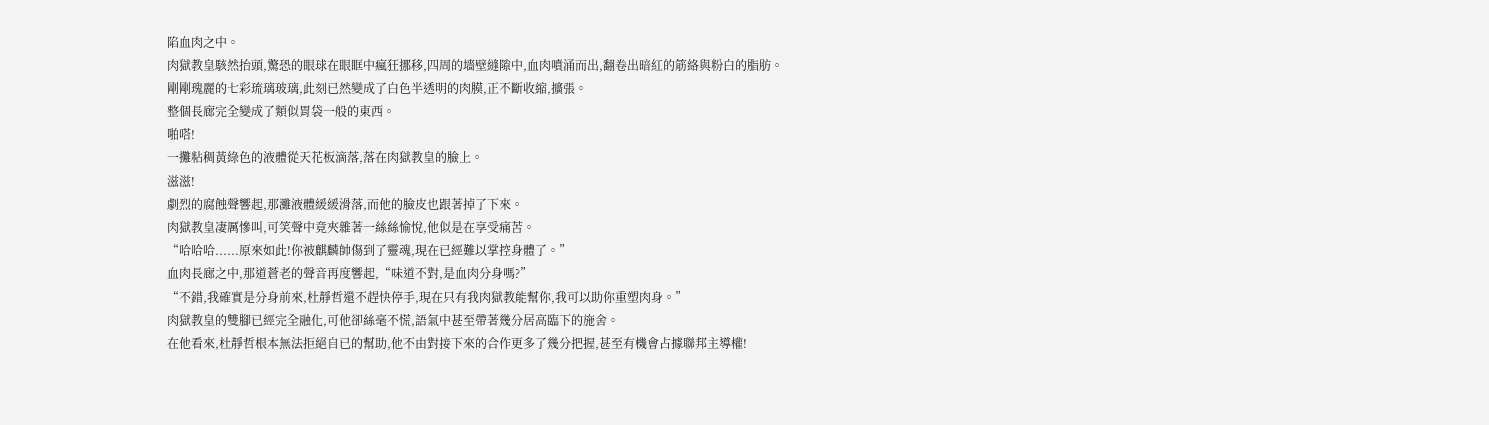陷血肉之中。
肉獄教皇駭然抬頭,驚恐的眼球在眼眶中瘋狂挪移,四周的墻壁縫隙中,血肉噴涌而出,翻卷出暗紅的筋絡與粉白的脂肪。
剛剛瑰麗的七彩琉璃玻璃,此刻已然變成了白色半透明的肉膜,正不斷收縮,擴張。
整個長廊完全變成了類似胃袋一般的東西。
啪嗒!
一攤粘稠黃綠色的液體從天花板滴落,落在肉獄教皇的臉上。
滋滋!
劇烈的腐蝕聲響起,那灘液體緩緩滑落,而他的臉皮也跟著掉了下來。
肉獄教皇凄厲慘叫,可笑聲中竟夾雜著一絲絲愉悅,他似是在享受痛苦。
“哈哈哈......原來如此!你被麒麟帥傷到了靈魂,現在已經難以掌控身體了。”
血肉長廊之中,那道蒼老的聲音再度響起,“味道不對,是血肉分身嗎?”
“不錯,我確實是分身前來,杜靜哲還不趕快停手,現在只有我肉獄教能幫你,我可以助你重塑肉身。”
肉獄教皇的雙腳已經完全融化,可他卻絲毫不慌,語氣中甚至帶著幾分居高臨下的施舍。
在他看來,杜靜哲根本無法拒絕自已的幫助,他不由對接下來的合作更多了幾分把握,甚至有機會占據聯邦主導權!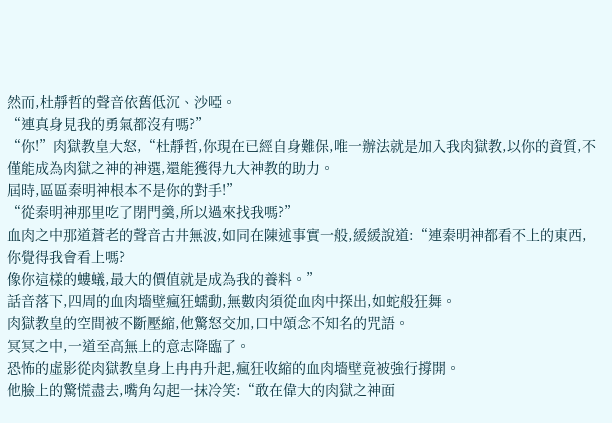然而,杜靜哲的聲音依舊低沉、沙啞。
“連真身見我的勇氣都沒有嗎?”
“你!”肉獄教皇大怒,“杜靜哲,你現在已經自身難保,唯一辦法就是加入我肉獄教,以你的資質,不僅能成為肉獄之神的神選,還能獲得九大神教的助力。
屆時,區區秦明神根本不是你的對手!”
“從秦明神那里吃了閉門羹,所以過來找我嗎?”
血肉之中那道蒼老的聲音古井無波,如同在陳述事實一般,緩緩說道:“連秦明神都看不上的東西,你覺得我會看上嗎?
像你這樣的螻蟻,最大的價值就是成為我的養料。”
話音落下,四周的血肉墻壁瘋狂蠕動,無數肉須從血肉中探出,如蛇般狂舞。
肉獄教皇的空間被不斷壓縮,他驚怒交加,口中頌念不知名的咒語。
冥冥之中,一道至高無上的意志降臨了。
恐怖的虛影從肉獄教皇身上冉冉升起,瘋狂收縮的血肉墻壁竟被強行撐開。
他臉上的驚慌盡去,嘴角勾起一抹冷笑:“敢在偉大的肉獄之神面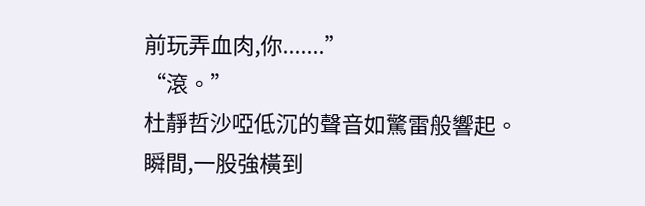前玩弄血肉,你.......”
“滾。”
杜靜哲沙啞低沉的聲音如驚雷般響起。
瞬間,一股強橫到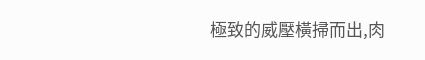極致的威壓橫掃而出,肉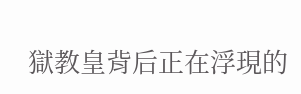獄教皇背后正在浮現的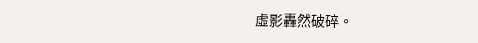虛影轟然破碎。